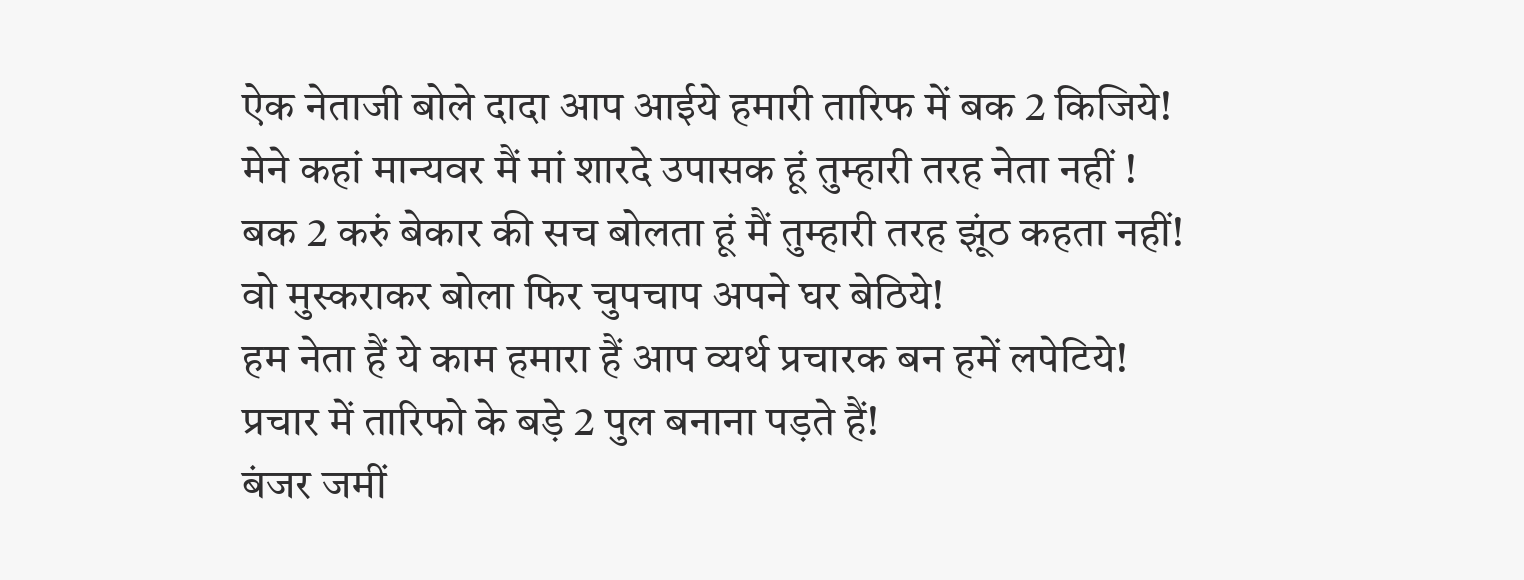ऐक नेताजी बोले दादा आप आईये हमारी तारिफ में बक 2 किजिये!
मेने कहां मान्यवर मैं मां शारदे उपासक हूं तुम्हारी तरह नेता नहीं !
बक 2 करुं बेकार की सच बोलता हूं मैं तुम्हारी तरह झूंठ कहता नहीं!
वो मुस्कराकर बोला फिर चुपचाप अपने घर बेठिये!
हम नेता हैं ये काम हमारा हैं आप व्यर्थ प्रचारक बन हमें लपेटिये!
प्रचार में तारिफो के बड़े 2 पुल बनाना पड़ते हैं!
बंजर जमीं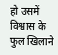हो उसमें विश्वास के फुल खिलाने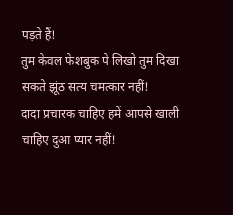पड़ते हैं!
तुम केवल फेशबुक पे लिखो तुम दिखा सकते झूंठ सत्य चमत्कार नहीं!
दादा प्रचारक चाहिए हमें आपसे खाली चाहिए दुआ प्यार नहीं!